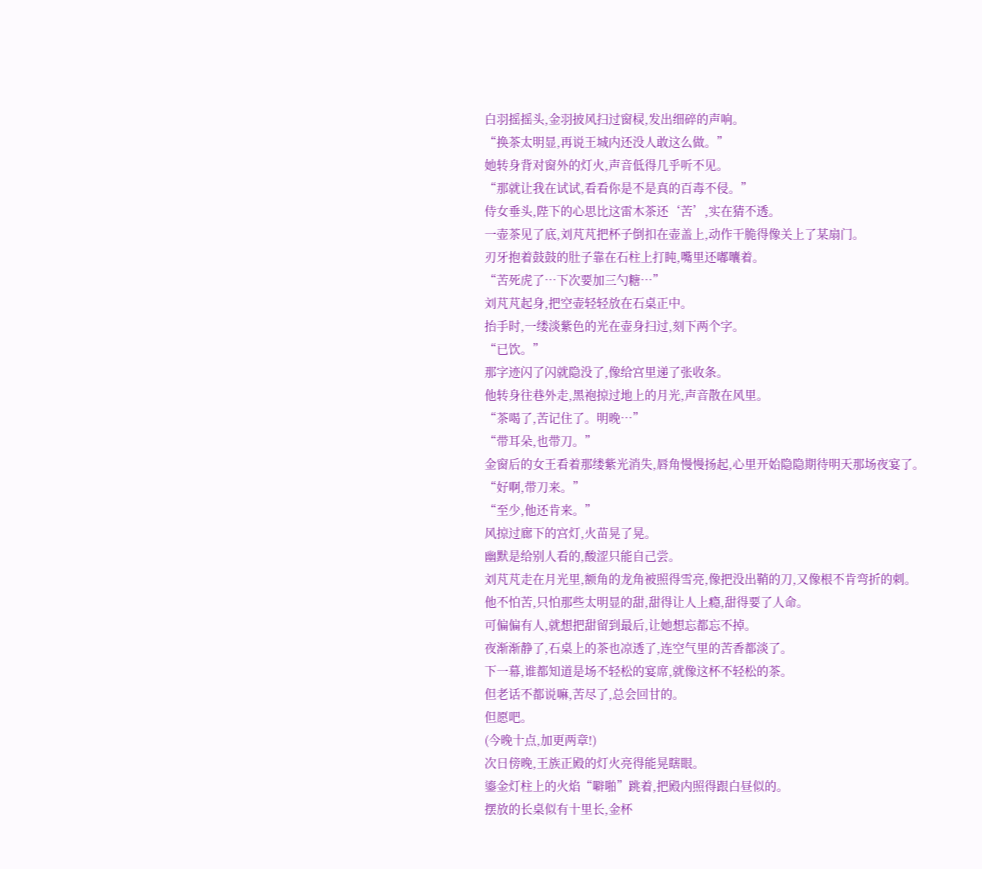白羽摇摇头,金羽披风扫过窗棂,发出细碎的声响。
“换茶太明显,再说王城内还没人敢这么做。”
她转身背对窗外的灯火,声音低得几乎听不见。
“那就让我在试试,看看你是不是真的百毒不侵。”
侍女垂头,陛下的心思比这雷木茶还‘苦’,实在猜不透。
一壶茶见了底,刘芃芃把杯子倒扣在壶盖上,动作干脆得像关上了某扇门。
刃牙抱着鼓鼓的肚子靠在石柱上打盹,嘴里还嘟囔着。
“苦死虎了…下次要加三勺糖…”
刘芃芃起身,把空壶轻轻放在石桌正中。
抬手时,一缕淡紫色的光在壶身扫过,刻下两个字。
“已饮。”
那字迹闪了闪就隐没了,像给宫里递了张收条。
他转身往巷外走,黑袍掠过地上的月光,声音散在风里。
“茶喝了,苦记住了。明晚…”
“带耳朵,也带刀。”
金窗后的女王看着那缕紫光消失,唇角慢慢扬起,心里开始隐隐期待明天那场夜宴了。
“好啊,带刀来。”
“至少,他还肯来。”
风掠过廊下的宫灯,火苗晃了晃。
幽默是给别人看的,酸涩只能自己尝。
刘芃芃走在月光里,额角的龙角被照得雪亮,像把没出鞘的刀,又像根不肯弯折的刺。
他不怕苦,只怕那些太明显的甜,甜得让人上瘾,甜得要了人命。
可偏偏有人,就想把甜留到最后,让她想忘都忘不掉。
夜渐渐静了,石桌上的茶也凉透了,连空气里的苦香都淡了。
下一幕,谁都知道是场不轻松的宴席,就像这杯不轻松的茶。
但老话不都说嘛,苦尽了,总会回甘的。
但愿吧。
(今晚十点,加更两章!)
次日傍晚,王族正殿的灯火亮得能晃瞎眼。
鎏金灯柱上的火焰“噼啪”跳着,把殿内照得跟白昼似的。
摆放的长桌似有十里长,金杯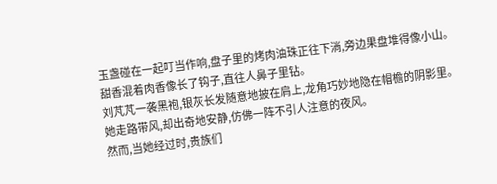玉盏碰在一起叮当作响,盘子里的烤肉油珠正往下淌,旁边果盘堆得像小山。
甜香混着肉香像长了钩子,直往人鼻子里钻。
刘芃芃一袭黑袍,银灰长发随意地披在肩上,龙角巧妙地隐在帽檐的阴影里。
她走路带风,却出奇地安静,仿佛一阵不引人注意的夜风。
然而,当她经过时,贵族们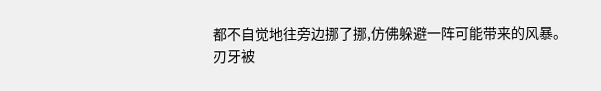都不自觉地往旁边挪了挪,仿佛躲避一阵可能带来的风暴。
刃牙被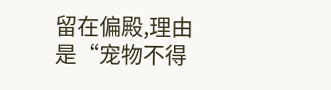留在偏殿,理由是“宠物不得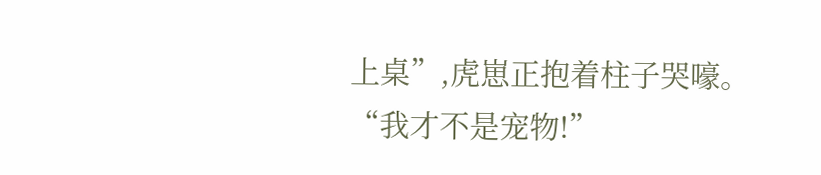上桌”,虎崽正抱着柱子哭嚎。
“我才不是宠物!”